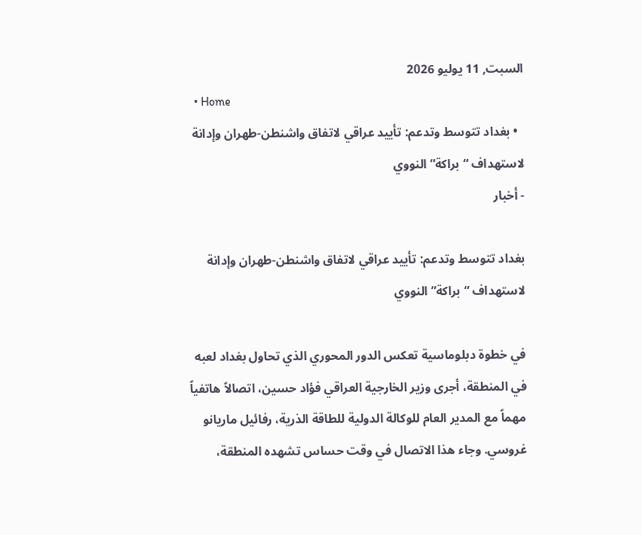السبت, 11 يوليو 2026
  • Home
  • بغداد تتوسط وتدعم: تأييد عراقي لاتفاق واشنطن-طهران وإدانة لاستهداف “براكة” النووي
- أخبار

بغداد تتوسط وتدعم: تأييد عراقي لاتفاق واشنطن-طهران وإدانة لاستهداف “براكة” النووي

في خطوة دبلوماسية تعكس الدور المحوري الذي تحاول بغداد لعبه في المنطقة، أجرى وزير الخارجية العراقي فؤاد حسين، اتصالاً هاتفياً مهماً مع المدير العام للوكالة الدولية للطاقة الذرية، رفائيل ماريانو غروسي. وجاء هذا الاتصال في وقت حساس تشهده المنطقة،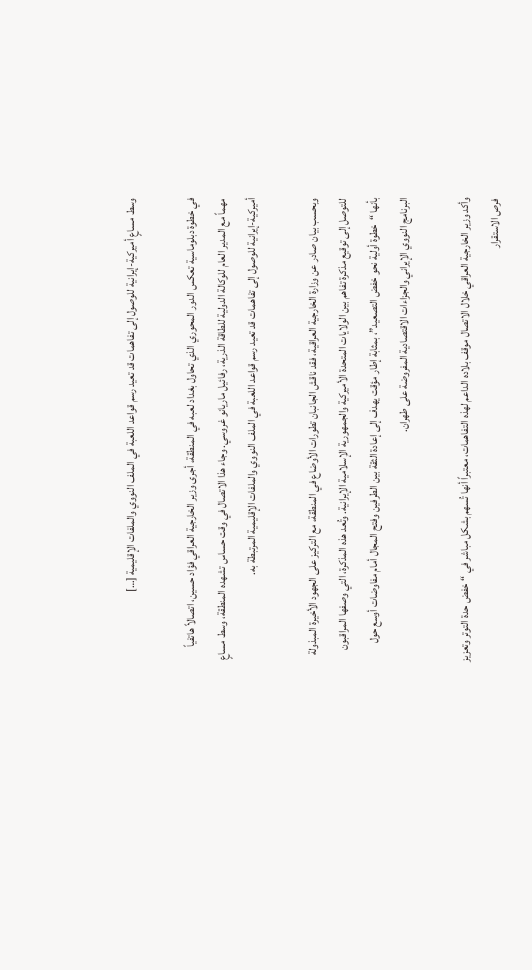وسط مساعٍ أميركية-إيرانية للوصول إلى تفاهمات قد تعيد رسم قواعد اللعبة في الملف النووي والملفات الإقليمية […]

في خطوة دبلوماسية تعكس الدور المحوري الذي تحاول بغداد لعبه في المنطقة، أجرى وزير الخارجية العراقي فؤاد حسين، اتصالاً هاتفياً مهماً مع المدير العام للوكالة الدولية للطاقة الذرية، رفائيل ماريانو غروسي. وجاء هذا الاتصال في وقت حساس تشهده المنطقة، وسط مساعٍ أميركية-إيرانية للوصول إلى تفاهمات قد تعيد رسم قواعد اللعبة في الملف النووي والملفات الإقليمية المرتبطة به.

وبحسب بيان صادر عن وزارة الخارجية العراقية، فقد ناقش الجانبان تطورات الأوضاع في المنطقة، مع التركيز على الجهود الأخيرة المبذولة للتوصل إلى توقيع مذكرة تفاهم بين الولايات المتحدة الأميركية والجمهورية الإسلامية الإيرانية. وتُعد هذه المذكرة، التي وصفها المراقبون بأنها “خطوة أولية نحو خفض التصعيد”، بمثابة إطار مؤقت يهدف إلى إعادة الثقة بين الطرفين وفتح المجال أمام مفاوضات أوسع حول البرنامج النووي الإيراني والجزاءات الاقتصادية المفروضة على طهران.

وأكد وزير الخارجية العراقي خلال الاتصال موقف بلاده الداعم لهذه التفاهمات، معتبراً أنها تُسهم بشكل مباشر في “خفض حدة التوتر وتعزيز فرص الاستقرار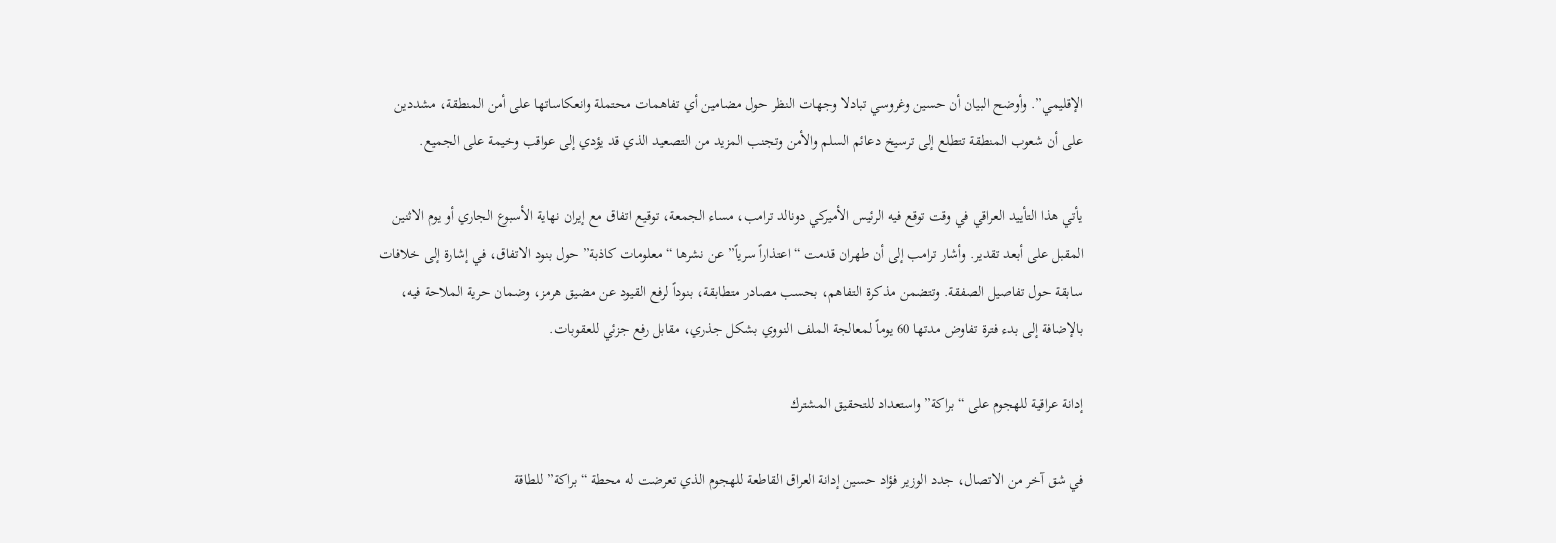الإقليمي”. وأوضح البيان أن حسين وغروسي تبادلا وجهات النظر حول مضامين أي تفاهمات محتملة وانعكاساتها على أمن المنطقة، مشددين على أن شعوب المنطقة تتطلع إلى ترسيخ دعائم السلم والأمن وتجنب المزيد من التصعيد الذي قد يؤدي إلى عواقب وخيمة على الجميع.

يأتي هذا التأييد العراقي في وقت توقع فيه الرئيس الأميركي دونالد ترامب، مساء الجمعة، توقيع اتفاق مع إيران نهاية الأسبوع الجاري أو يوم الاثنين المقبل على أبعد تقدير. وأشار ترامب إلى أن طهران قدمت “اعتذاراً سرياً” عن نشرها “معلومات كاذبة” حول بنود الاتفاق، في إشارة إلى خلافات سابقة حول تفاصيل الصفقة. وتتضمن مذكرة التفاهم، بحسب مصادر متطابقة، بنوداً لرفع القيود عن مضيق هرمز، وضمان حرية الملاحة فيه، بالإضافة إلى بدء فترة تفاوض مدتها 60 يوماً لمعالجة الملف النووي بشكل جذري، مقابل رفع جزئي للعقوبات.

إدانة عراقية للهجوم على “براكة” واستعداد للتحقيق المشترك

في شق آخر من الاتصال، جدد الوزير فؤاد حسين إدانة العراق القاطعة للهجوم الذي تعرضت له محطة “براكة” للطاقة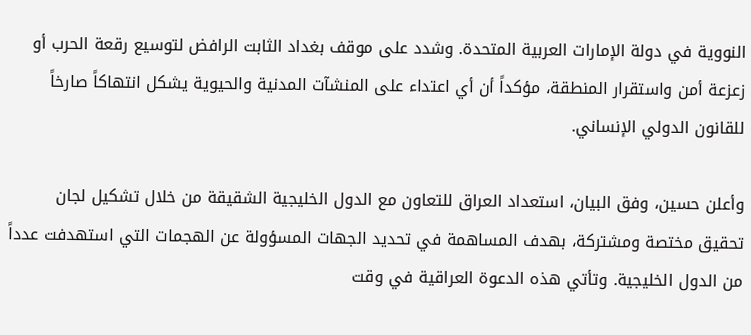النووية في دولة الإمارات العربية المتحدة. وشدد على موقف بغداد الثابت الرافض لتوسيع رقعة الحرب أو زعزعة أمن واستقرار المنطقة، مؤكداً أن أي اعتداء على المنشآت المدنية والحيوية يشكل انتهاكاً صارخاً للقانون الدولي الإنساني.

وأعلن حسين، وفق البيان، استعداد العراق للتعاون مع الدول الخليجية الشقيقة من خلال تشكيل لجان تحقيق مختصة ومشتركة، بهدف المساهمة في تحديد الجهات المسؤولة عن الهجمات التي استهدفت عدداً من الدول الخليجية. وتأتي هذه الدعوة العراقية في وقت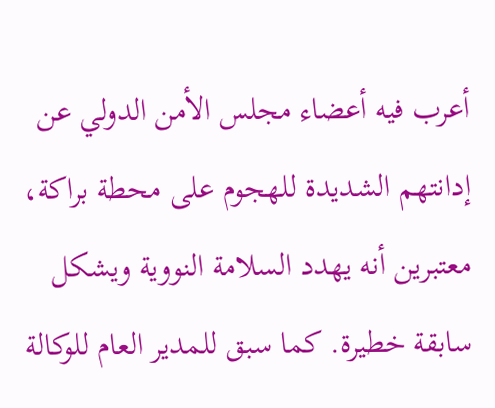أعرب فيه أعضاء مجلس الأمن الدولي عن إدانتهم الشديدة للهجوم على محطة براكة، معتبرين أنه يهدد السلامة النووية ويشكل سابقة خطيرة. كما سبق للمدير العام للوكالة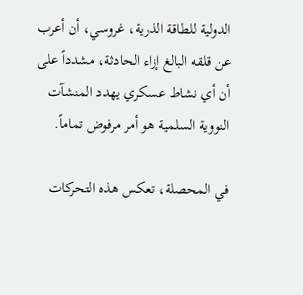الدولية للطاقة الذرية، غروسي، أن أعرب عن قلقه البالغ إزاء الحادثة، مشدداً على أن أي نشاط عسكري يهدد المنشآت النووية السلمية هو أمر مرفوض تماماً.

في المحصلة، تعكس هذه التحركات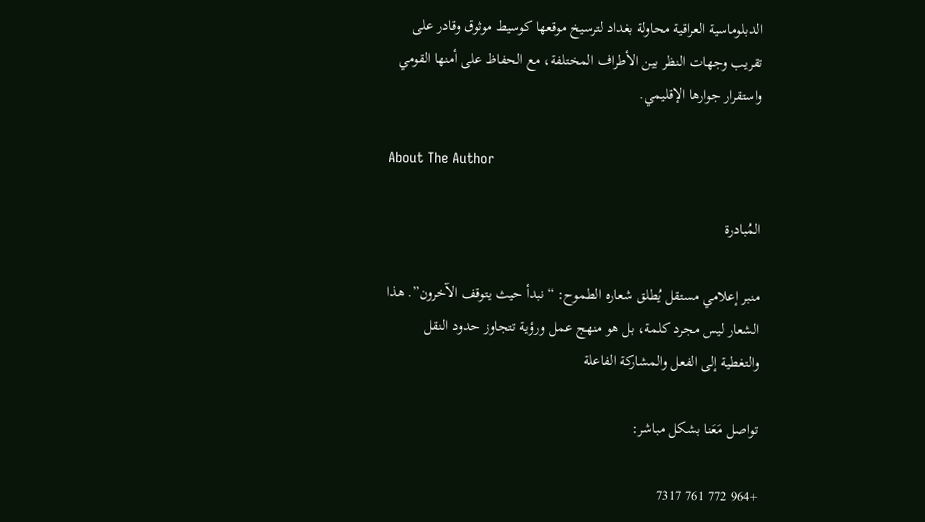الدبلوماسية العراقية محاولة بغداد لترسيخ موقعها كوسيط موثوق وقادر على تقريب وجهات النظر بين الأطراف المختلفة، مع الحفاظ على أمنها القومي واستقرار جوارها الإقليمي.

About The Author

المُبادرة

منبر إعلامي مستقل يُطلق شعاره الطموح: “نبدأ حيث يتوقف الآخرون”. هذا الشعار ليس مجرد كلمة، بل هو منهج عمل ورؤية تتجاوز حدود النقل والتغطية إلى الفعل والمشاركة الفاعلة

تواصل مَعَنا بشكل مباشر:

+964 772 761 7317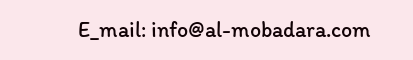E_mail: info@al-mobadara.com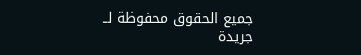جميع الحقوق محفوظة لــ جريدة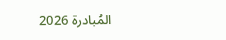المُبادرة 2026